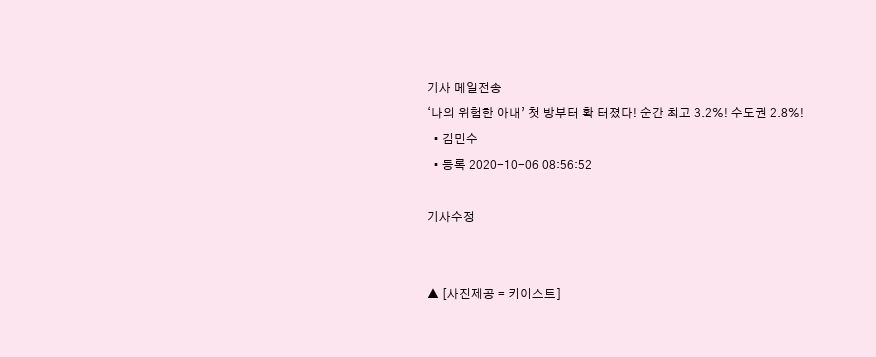기사 메일전송
‘나의 위험한 아내’ 첫 방부터 확 터졌다! 순간 최고 3.2%! 수도권 2.8%!
  • 김민수
  • 등록 2020-10-06 08:56:52

기사수정


▲ [사진제공 = 키이스트]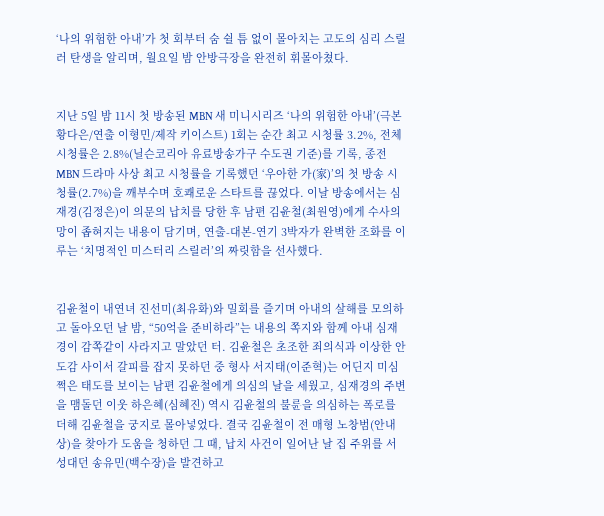‘나의 위험한 아내’가 첫 회부터 숨 쉴 틈 없이 몰아치는 고도의 심리 스릴러 탄생을 알리며, 월요일 밤 안방극장을 완전히 휘몰아쳤다.


지난 5일 밤 11시 첫 방송된 MBN 새 미니시리즈 ‘나의 위험한 아내’(극본 황다은/연출 이형민/제작 키이스트) 1회는 순간 최고 시청률 3.2%, 전체 시청률은 2.8%(닐슨코리아 유료방송가구 수도권 기준)를 기록, 종전 MBN 드라마 사상 최고 시청률을 기록했던 ‘우아한 가(家)’의 첫 방송 시청률(2.7%)을 깨부수며 호쾌로운 스타트를 끊었다. 이날 방송에서는 심재경(김정은)이 의문의 납치를 당한 후 남편 김윤철(최원영)에게 수사의 망이 좁혀지는 내용이 담기며, 연출-대본-연기 3박자가 완벽한 조화를 이루는 ‘치명적인 미스터리 스릴러’의 짜릿함을 선사했다.


김윤철이 내연녀 진선미(최유화)와 밀회를 즐기며 아내의 살해를 모의하고 돌아오던 날 밤, “50억을 준비하라”는 내용의 쪽지와 함께 아내 심재경이 감쪽같이 사라지고 말았던 터. 김윤철은 초조한 죄의식과 이상한 안도감 사이서 갈피를 잡지 못하던 중 형사 서지태(이준혁)는 어딘지 미심쩍은 태도를 보이는 남편 김윤철에게 의심의 날을 세웠고, 심재경의 주변을 맴돌던 이웃 하은혜(심혜진) 역시 김윤철의 불륜을 의심하는 폭로를 더해 김윤철을 궁지로 몰아넣었다. 결국 김윤철이 전 매형 노창범(안내상)을 찾아가 도움을 청하던 그 때, 납치 사건이 일어난 날 집 주위를 서성대던 송유민(백수장)을 발견하고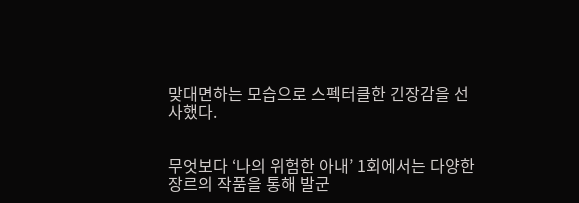맞대면하는 모습으로 스펙터클한 긴장감을 선사했다.


무엇보다 ‘나의 위험한 아내’ 1회에서는 다양한 장르의 작품을 통해 발군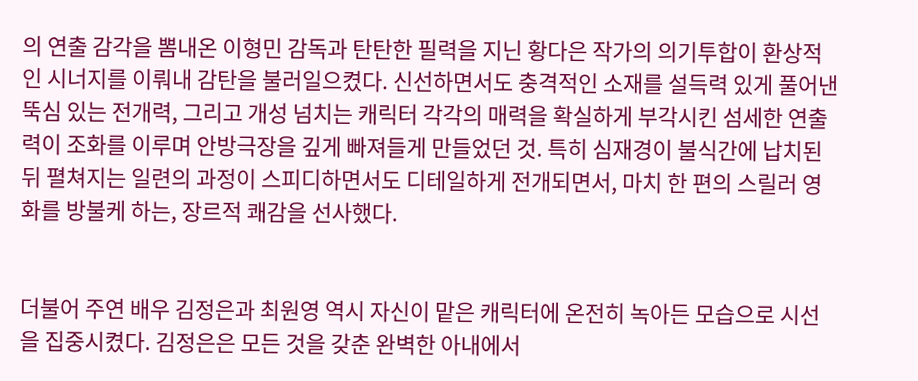의 연출 감각을 뽐내온 이형민 감독과 탄탄한 필력을 지닌 황다은 작가의 의기투합이 환상적인 시너지를 이뤄내 감탄을 불러일으켰다. 신선하면서도 충격적인 소재를 설득력 있게 풀어낸 뚝심 있는 전개력, 그리고 개성 넘치는 캐릭터 각각의 매력을 확실하게 부각시킨 섬세한 연출력이 조화를 이루며 안방극장을 깊게 빠져들게 만들었던 것. 특히 심재경이 불식간에 납치된 뒤 펼쳐지는 일련의 과정이 스피디하면서도 디테일하게 전개되면서, 마치 한 편의 스릴러 영화를 방불케 하는, 장르적 쾌감을 선사했다.


더불어 주연 배우 김정은과 최원영 역시 자신이 맡은 캐릭터에 온전히 녹아든 모습으로 시선을 집중시켰다. 김정은은 모든 것을 갖춘 완벽한 아내에서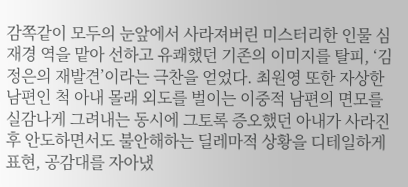감쪽같이 모두의 눈앞에서 사라져버린 미스터리한 인물 심재경 역을 맡아 선하고 유쾌했던 기존의 이미지를 탈피, ‘김정은의 재발견’이라는 극찬을 얻었다. 최원영 또한 자상한 남편인 척 아내 몰래 외도를 벌이는 이중적 남편의 면모를 실감나게 그려내는 동시에 그토록 증오했던 아내가 사라진 후 안도하면서도 불안해하는 딜레마적 상황을 디테일하게 표현, 공감대를 자아냈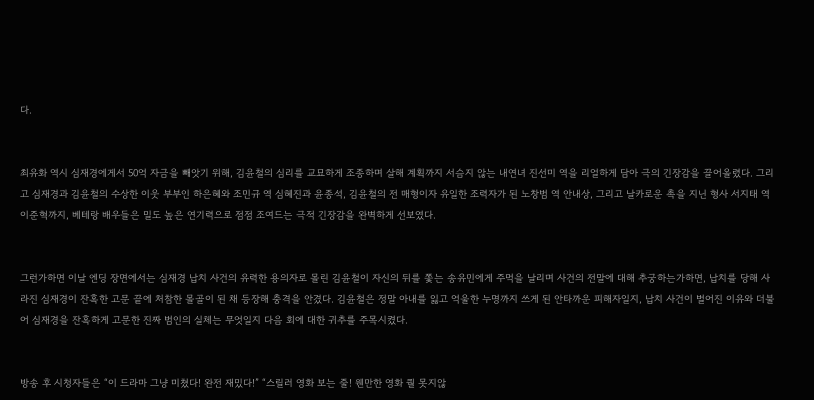다.


최유화 역시 심재경에게서 50억 자금을 빼앗기 위해, 김윤철의 심리를 교묘하게 조종하며 살해 계획까지 서슴지 않는 내연녀 진선미 역을 리얼하게 담아 극의 긴장감을 끌어올렸다. 그리고 심재경과 김윤철의 수상한 이웃 부부인 하은혜와 조민규 역 심혜진과 윤종석, 김윤철의 전 매형이자 유일한 조력자가 된 노창범 역 안내상, 그리고 날카로운 촉을 지닌 형사 서지태 역 이준혁까지, 베테랑 배우들은 밀도 높은 연기력으로 점점 조여드는 극적 긴장감을 완벽하게 선보였다.


그런가하면 이날 엔딩 장면에서는 심재경 납치 사건의 유력한 용의자로 몰린 김윤철이 자신의 뒤를 쫓는 송유민에게 주먹을 날리며 사건의 전말에 대해 추궁하는가하면, 납치를 당해 사라진 심재경이 잔혹한 고문 끝에 처참한 몰골이 된 채 등장해 충격을 안겼다. 김윤철은 정말 아내를 잃고 억울한 누명까지 쓰게 된 안타까운 피해자일지, 납치 사건이 벌어진 이유와 더불어 심재경을 잔혹하게 고문한 진짜 범인의 실체는 무엇일지 다음 회에 대한 귀추를 주목시켰다.


방송 후 시청자들은 “이 드라마 그냥 미쳤다! 완전 재밌다!” “스릴러 영화 보는 줄! 웬만한 영화 퀄 못지않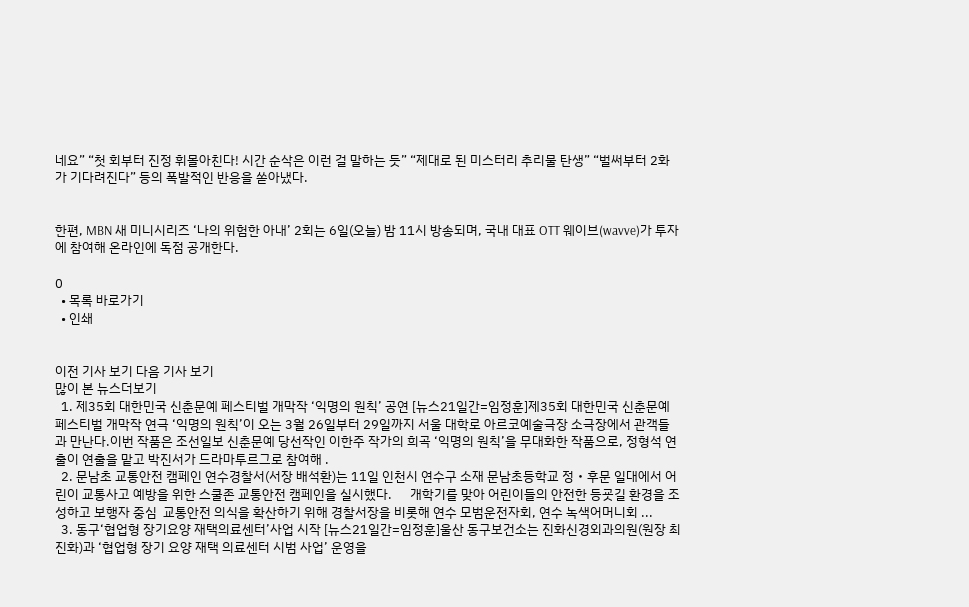네요” “첫 회부터 진정 휘몰아친다! 시간 순삭은 이런 걸 말하는 듯” “제대로 된 미스터리 추리물 탄생” “벌써부터 2화가 기다려진다” 등의 폭발적인 반응을 쏟아냈다.


한편, MBN 새 미니시리즈 ‘나의 위험한 아내’ 2회는 6일(오늘) 밤 11시 방송되며, 국내 대표 OTT 웨이브(wavve)가 투자에 참여해 온라인에 독점 공개한다.

0
  • 목록 바로가기
  • 인쇄


이전 기사 보기 다음 기사 보기
많이 본 뉴스더보기
  1. 제35회 대한민국 신춘문예 페스티벌 개막작 ‘익명의 원칙’ 공연 [뉴스21일간=임정훈]제35회 대한민국 신춘문예 페스티벌 개막작 연극 ‘익명의 원칙’이 오는 3월 26일부터 29일까지 서울 대학로 아르코예술극장 소극장에서 관객들과 만난다.이번 작품은 조선일보 신춘문예 당선작인 이한주 작가의 희곡 ‘익명의 원칙’을 무대화한 작품으로, 정형석 연출이 연출을 맡고 박진서가 드라마투르그로 참여해 .
  2. 문남초 교통안전 캠페인 연수경찰서(서장 배석환)는 11일 인천시 연수구 소재 문남초등학교 정‧후문 일대에서 어린이 교통사고 예방을 위한 스쿨존 교통안전 캠페인을 실시했다.      개학기를 맞아 어린이들의 안전한 등굣길 환경을 조성하고 보행자 중심  교통안전 의식을 확산하기 위해 경찰서장을 비롯해 연수 모범운전자회, 연수 녹색어머니회 ...
  3. 동구‘협업형 장기요양 재택의료센터’사업 시작 [뉴스21일간=임정훈]울산 동구보건소는 진화신경외과의원(원장 최진화)과 ‘협업형 장기 요양 재택 의료센터 시범 사업’ 운영을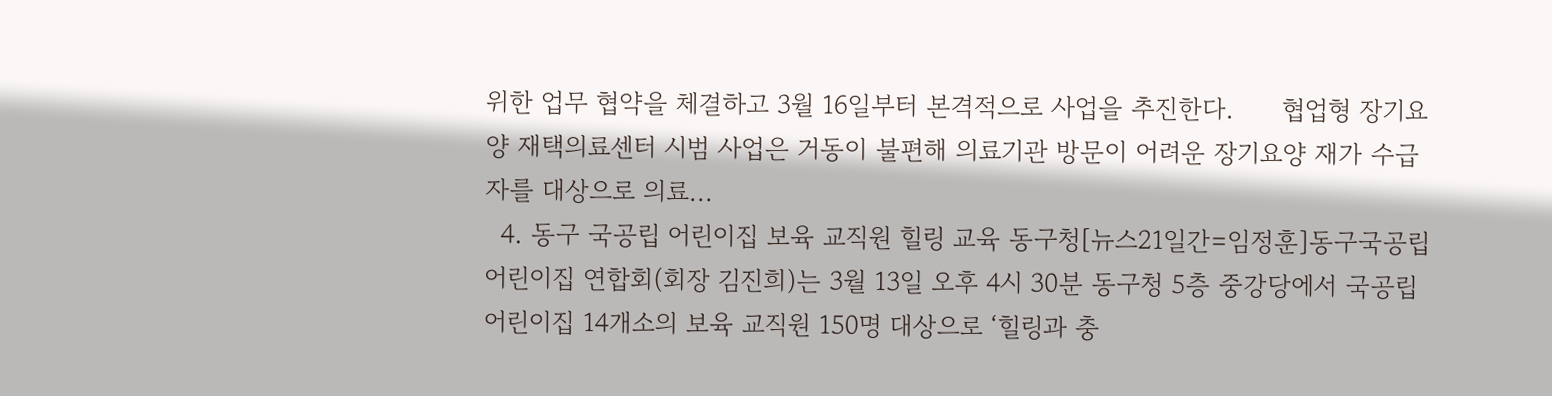위한 업무 협약을 체결하고 3월 16일부터 본격적으로 사업을 추진한다.      협업형 장기요양 재택의료센터 시범 사업은 거동이 불편해 의료기관 방문이 어려운 장기요양 재가 수급자를 대상으로 의료...
  4. 동구 국공립 어린이집 보육 교직원 힐링 교육 동구청[뉴스21일간=임정훈]동구국공립어린이집 연합회(회장 김진희)는 3월 13일 오후 4시 30분 동구청 5층 중강당에서 국공립어린이집 14개소의 보육 교직원 150명 대상으로 ‘힐링과 충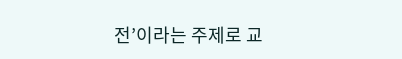전’이라는 주제로 교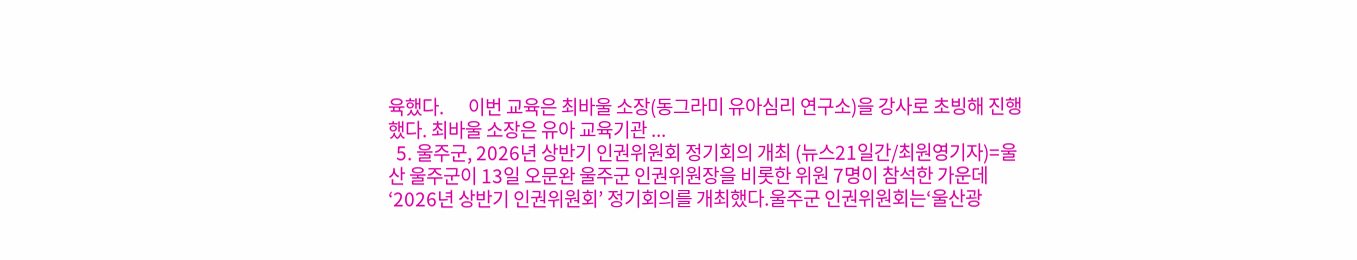육했다.      이번 교육은 최바울 소장(동그라미 유아심리 연구소)을 강사로 초빙해 진행했다. 최바울 소장은 유아 교육기관 ...
  5. 울주군, 2026년 상반기 인권위원회 정기회의 개최 (뉴스21일간/최원영기자)=울산 울주군이 13일 오문완 울주군 인권위원장을 비롯한 위원 7명이 참석한 가운데 ‘2026년 상반기 인권위원회’ 정기회의를 개최했다.울주군 인권위원회는‘울산광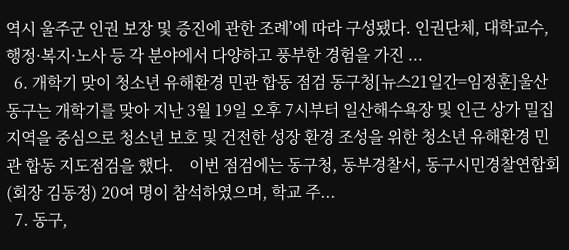역시 울주군 인권 보장 및 증진에 관한 조례’에 따라 구성됐다. 인권단체, 대학교수, 행정·복지·노사 등 각 분야에서 다양하고 풍부한 경험을 가진 ...
  6. 개학기 맞이 청소년 유해환경 민관 합동 점검 동구청[뉴스21일간=임정훈]울산 동구는 개학기를 맞아 지난 3월 19일 오후 7시부터 일산해수욕장 및 인근 상가 밀집 지역을 중심으로 청소년 보호 및 건전한 성장 환경 조성을 위한 청소년 유해환경 민관 합동 지도점검을 했다.    이번 점검에는 동구청, 동부경찰서, 동구시민경찰연합회(회장 김동정) 20여 명이 참석하였으며, 학교 주...
  7. 동구,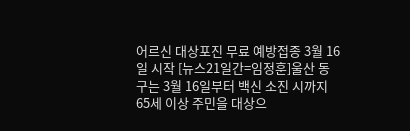어르신 대상포진 무료 예방접종 3월 16일 시작 [뉴스21일간=임정훈]울산 동구는 3월 16일부터 백신 소진 시까지 65세 이상 주민을 대상으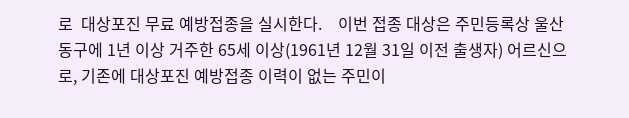로  대상포진 무료 예방접종을 실시한다.    이번 접종 대상은 주민등록상 울산 동구에 1년 이상 거주한 65세 이상(1961년 12월 31일 이전 출생자) 어르신으로, 기존에 대상포진 예방접종 이력이 없는 주민이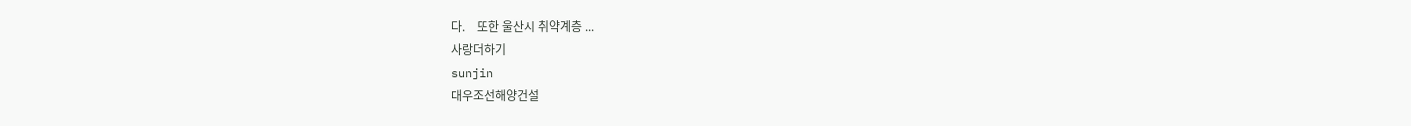다.    또한 울산시 취약계층 ...
사랑더하기
sunjin
대우조선해양건설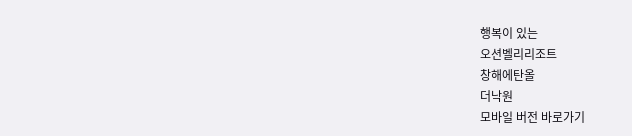행복이 있는
오션벨리리조트
창해에탄올
더낙원
모바일 버전 바로가기